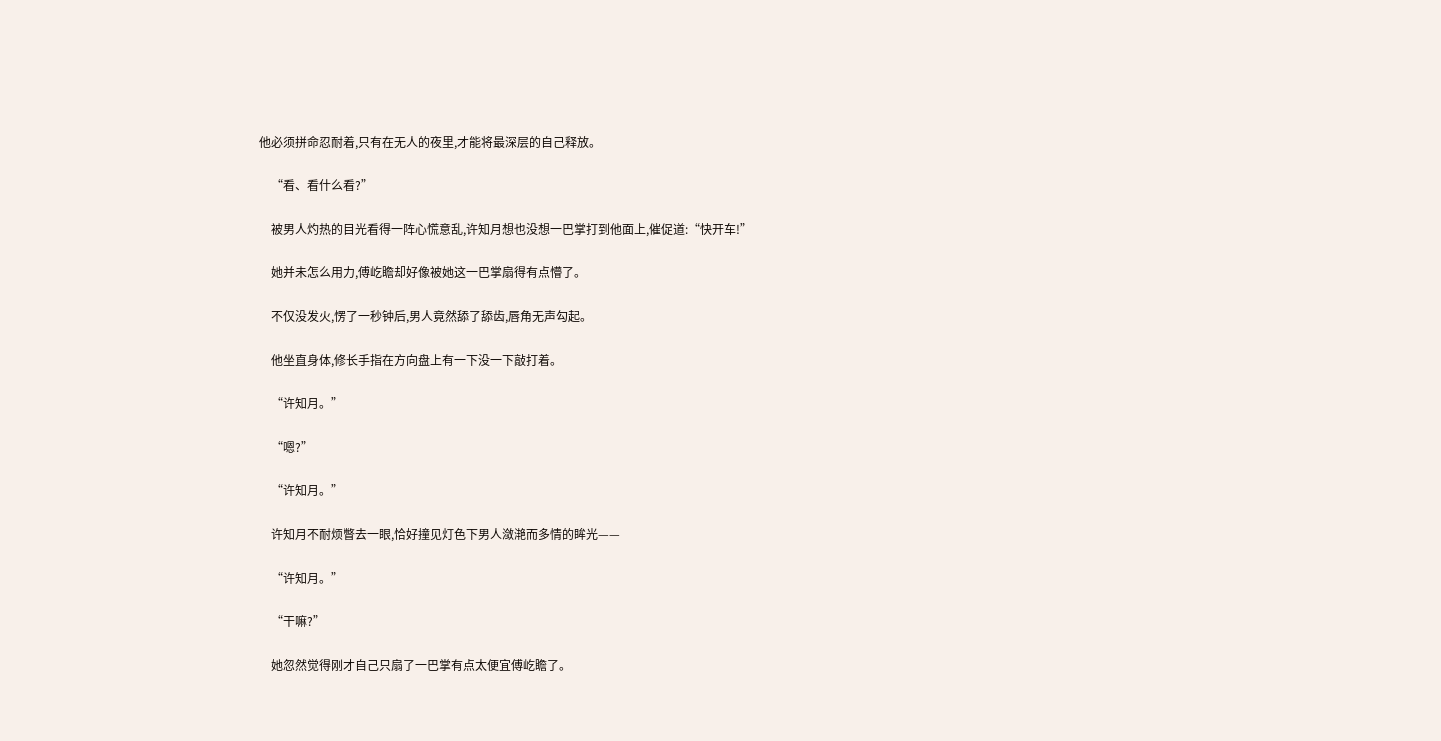他必须拼命忍耐着,只有在无人的夜里,才能将最深层的自己释放。

    “看、看什么看?”

    被男人灼热的目光看得一阵心慌意乱,许知月想也没想一巴掌打到他面上,催促道:“快开车!”

    她并未怎么用力,傅屹瞻却好像被她这一巴掌扇得有点懵了。

    不仅没发火,愣了一秒钟后,男人竟然舔了舔齿,唇角无声勾起。

    他坐直身体,修长手指在方向盘上有一下没一下敲打着。

    “许知月。”

    “嗯?”

    “许知月。”

    许知月不耐烦瞥去一眼,恰好撞见灯色下男人潋滟而多情的眸光——

    “许知月。”

    “干嘛?”

    她忽然觉得刚才自己只扇了一巴掌有点太便宜傅屹瞻了。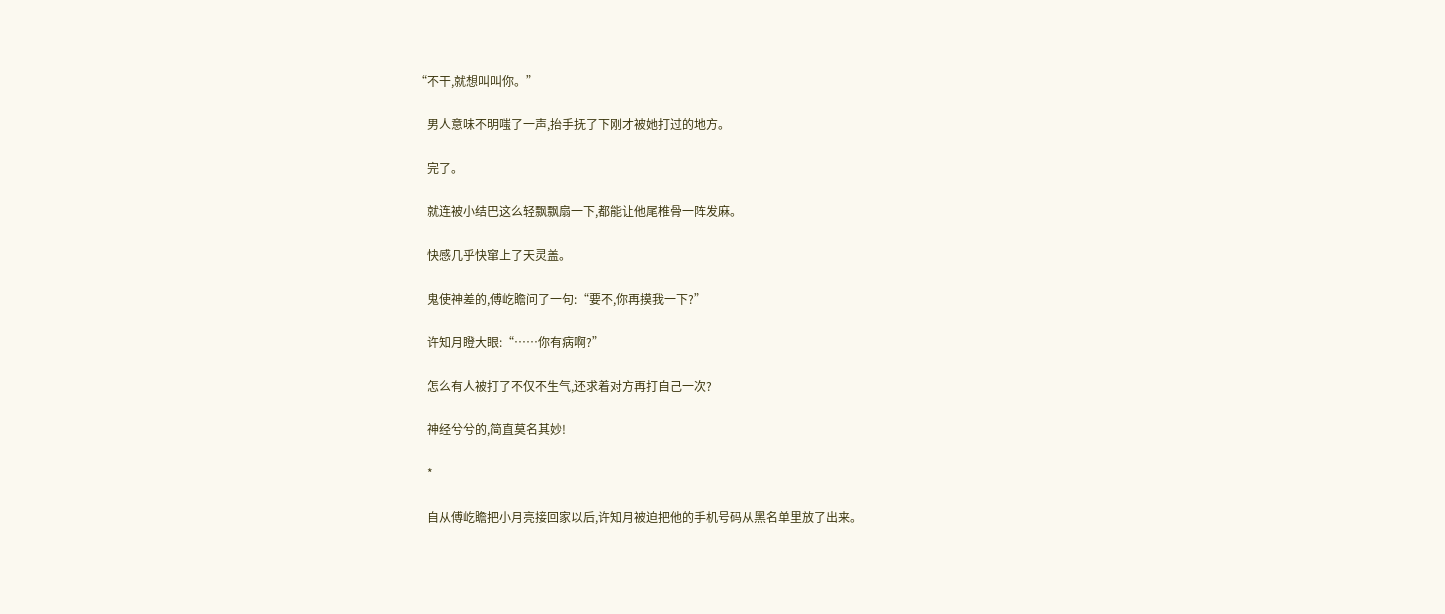“不干,就想叫叫你。”

    男人意味不明嗤了一声,抬手抚了下刚才被她打过的地方。

    完了。

    就连被小结巴这么轻飘飘扇一下,都能让他尾椎骨一阵发麻。

    快感几乎快窜上了天灵盖。

    鬼使神差的,傅屹瞻问了一句:“要不,你再摸我一下?”

    许知月瞪大眼:“……你有病啊?”

    怎么有人被打了不仅不生气,还求着对方再打自己一次?

    神经兮兮的,简直莫名其妙!

    *

    自从傅屹瞻把小月亮接回家以后,许知月被迫把他的手机号码从黑名单里放了出来。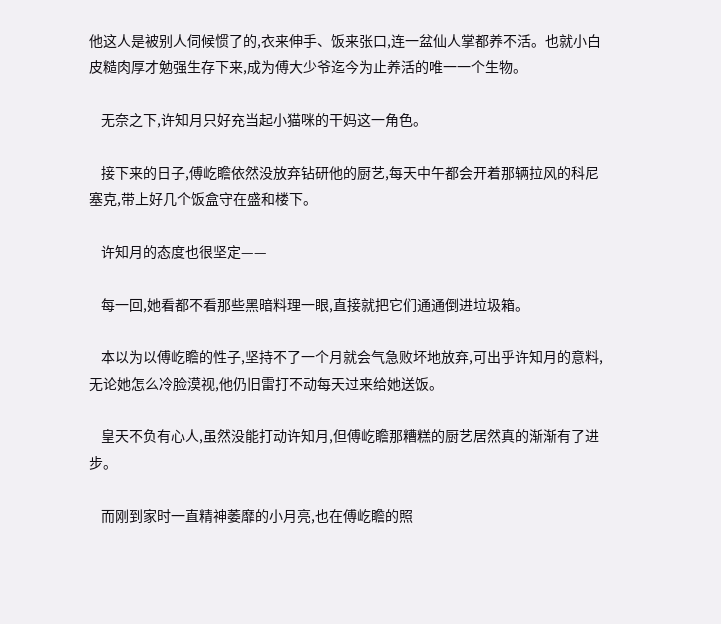他这人是被别人伺候惯了的,衣来伸手、饭来张口,连一盆仙人掌都养不活。也就小白皮糙肉厚才勉强生存下来,成为傅大少爷迄今为止养活的唯一一个生物。

    无奈之下,许知月只好充当起小猫咪的干妈这一角色。

    接下来的日子,傅屹瞻依然没放弃钻研他的厨艺,每天中午都会开着那辆拉风的科尼塞克,带上好几个饭盒守在盛和楼下。

    许知月的态度也很坚定——

    每一回,她看都不看那些黑暗料理一眼,直接就把它们通通倒进垃圾箱。

    本以为以傅屹瞻的性子,坚持不了一个月就会气急败坏地放弃,可出乎许知月的意料,无论她怎么冷脸漠视,他仍旧雷打不动每天过来给她送饭。

    皇天不负有心人,虽然没能打动许知月,但傅屹瞻那糟糕的厨艺居然真的渐渐有了进步。

    而刚到家时一直精神萎靡的小月亮,也在傅屹瞻的照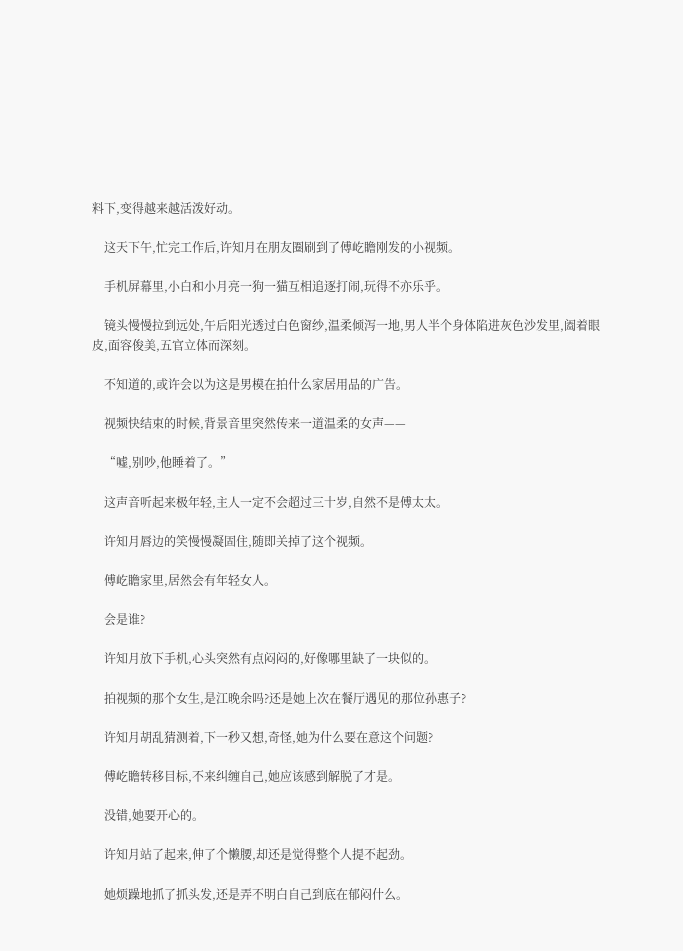料下,变得越来越活泼好动。

    这天下午,忙完工作后,许知月在朋友圈刷到了傅屹瞻刚发的小视频。

    手机屏幕里,小白和小月亮一狗一猫互相追逐打闹,玩得不亦乐乎。

    镜头慢慢拉到远处,午后阳光透过白色窗纱,温柔倾泻一地,男人半个身体陷进灰色沙发里,阖着眼皮,面容俊美,五官立体而深刻。

    不知道的,或许会以为这是男模在拍什么家居用品的广告。

    视频快结束的时候,背景音里突然传来一道温柔的女声——

    “嘘,别吵,他睡着了。”

    这声音听起来极年轻,主人一定不会超过三十岁,自然不是傅太太。

    许知月唇边的笑慢慢凝固住,随即关掉了这个视频。

    傅屹瞻家里,居然会有年轻女人。

    会是谁?

    许知月放下手机,心头突然有点闷闷的,好像哪里缺了一块似的。

    拍视频的那个女生,是江晚余吗?还是她上次在餐厅遇见的那位孙惠子?

    许知月胡乱猜测着,下一秒又想,奇怪,她为什么要在意这个问题?

    傅屹瞻转移目标,不来纠缠自己,她应该感到解脱了才是。

    没错,她要开心的。

    许知月站了起来,伸了个懒腰,却还是觉得整个人提不起劲。

    她烦躁地抓了抓头发,还是弄不明白自己到底在郁闷什么。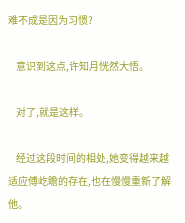难不成是因为习惯?

    意识到这点,许知月恍然大悟。

    对了,就是这样。

    经过这段时间的相处,她变得越来越适应傅屹瞻的存在,也在慢慢重新了解他。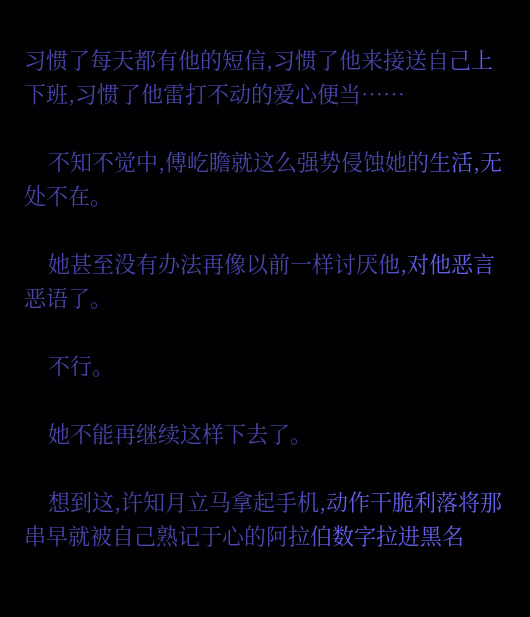习惯了每天都有他的短信,习惯了他来接送自己上下班,习惯了他雷打不动的爱心便当……

    不知不觉中,傅屹瞻就这么强势侵蚀她的生活,无处不在。

    她甚至没有办法再像以前一样讨厌他,对他恶言恶语了。

    不行。

    她不能再继续这样下去了。

    想到这,许知月立马拿起手机,动作干脆利落将那串早就被自己熟记于心的阿拉伯数字拉进黑名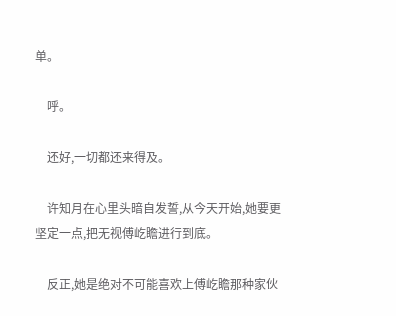单。

    呼。

    还好,一切都还来得及。

    许知月在心里头暗自发誓,从今天开始,她要更坚定一点,把无视傅屹瞻进行到底。

    反正,她是绝对不可能喜欢上傅屹瞻那种家伙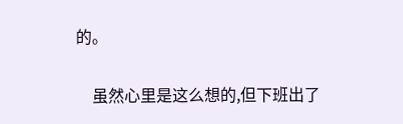的。

    虽然心里是这么想的,但下班出了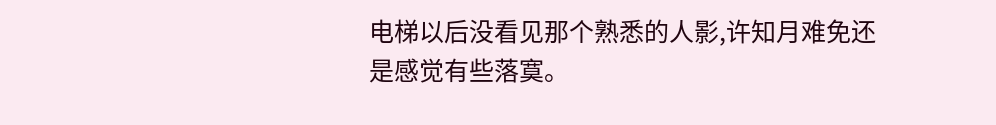电梯以后没看见那个熟悉的人影,许知月难免还是感觉有些落寞。